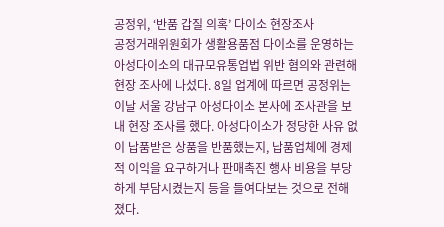공정위, ‘반품 갑질 의혹’ 다이소 현장조사
공정거래위원회가 생활용품점 다이소를 운영하는 아성다이소의 대규모유통업법 위반 혐의와 관련해 현장 조사에 나섰다. 8일 업계에 따르면 공정위는 이날 서울 강남구 아성다이소 본사에 조사관을 보내 현장 조사를 했다. 아성다이소가 정당한 사유 없이 납품받은 상품을 반품했는지, 납품업체에 경제적 이익을 요구하거나 판매촉진 행사 비용을 부당하게 부담시켰는지 등을 들여다보는 것으로 전해졌다.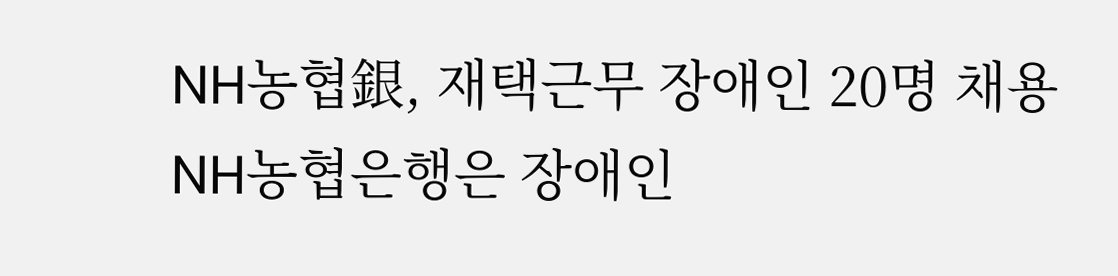NH농협銀, 재택근무 장애인 20명 채용
NH농협은행은 장애인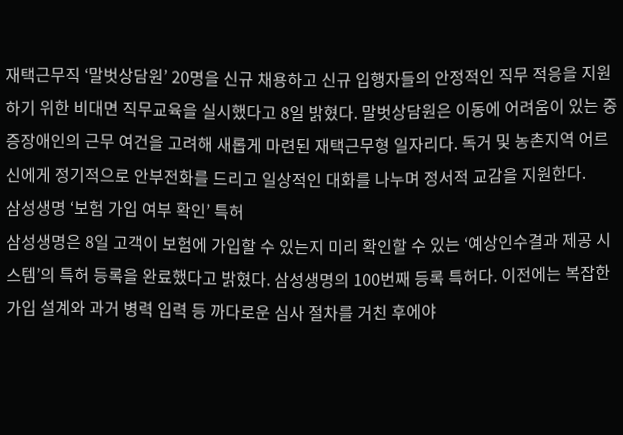재택근무직 ‘말벗상담원’ 20명을 신규 채용하고 신규 입행자들의 안정적인 직무 적응을 지원하기 위한 비대면 직무교육을 실시했다고 8일 밝혔다. 말벗상담원은 이동에 어려움이 있는 중증장애인의 근무 여건을 고려해 새롭게 마련된 재택근무형 일자리다. 독거 및 농촌지역 어르신에게 정기적으로 안부전화를 드리고 일상적인 대화를 나누며 정서적 교감을 지원한다.
삼성생명 ‘보험 가입 여부 확인’ 특허
삼성생명은 8일 고객이 보험에 가입할 수 있는지 미리 확인할 수 있는 ‘예상인수결과 제공 시스템’의 특허 등록을 완료했다고 밝혔다. 삼성생명의 100번째 등록 특허다. 이전에는 복잡한 가입 설계와 과거 병력 입력 등 까다로운 심사 절차를 거친 후에야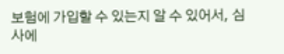보험에 가입할 수 있는지 알 수 있어서, 심사에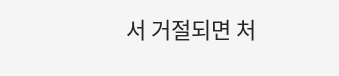서 거절되면 처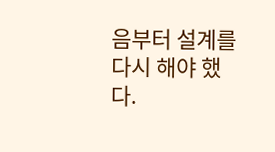음부터 설계를 다시 해야 했다.